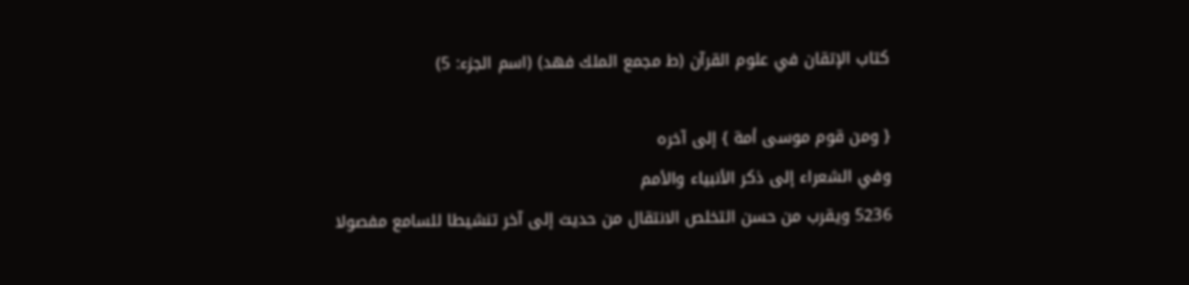كتاب الإتقان في علوم القرآن (ط مجمع الملك فهد) (اسم الجزء: 5)

{ ومن قوم موسى أمة } إلى آخره
وفي الشعراء إلى ذكر الأنبياء والأمم
5236 ويقرب من حسن التخلص الانتقال من حديث إلى آخر تنشيطا للسامع مفصولا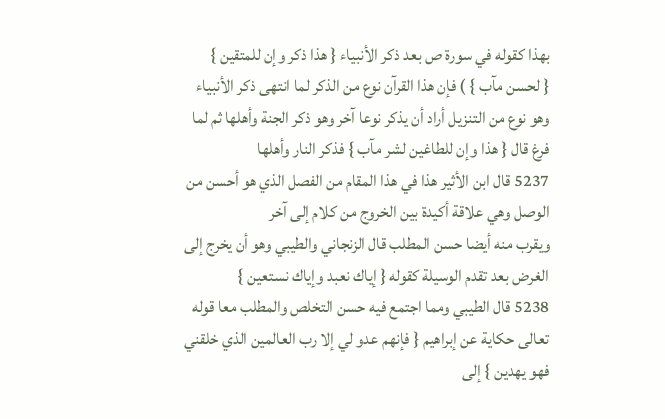بهذا كقوله في سورة ص بعد ذكر الأنبياء { هذا ذكر وإن للمتقين }
{ لحسن مآب } ) فإن هذا القرآن نوع من الذكر لما انتهى ذكر الأنبياء وهو نوع من التنزيل أراد أن يذكر نوعا آخر وهو ذكر الجنة وأهلها ثم لما فرغ قال { هذا وإن للطاغين لشر مآب } فذكر النار وأهلها
5237 قال ابن الأثير هذا في هذا المقام من الفصل الذي هو أحسن من الوصل وهي علاقة أكيدة بين الخروج من كلام إلى آخر
ويقرب منه أيضا حسن المطلب قال الزنجاني والطيبي وهو أن يخرج إلى الغرض بعد تقدم الوسيلة كقوله { إياك نعبد وإياك نستعين }
5238 قال الطيبي ومما اجتمع فيه حسن التخلص والمطلب معا قوله تعالى حكاية عن إبراهيم { فإنهم عدو لي إلا رب العالمين الذي خلقني فهو يهدين } إلى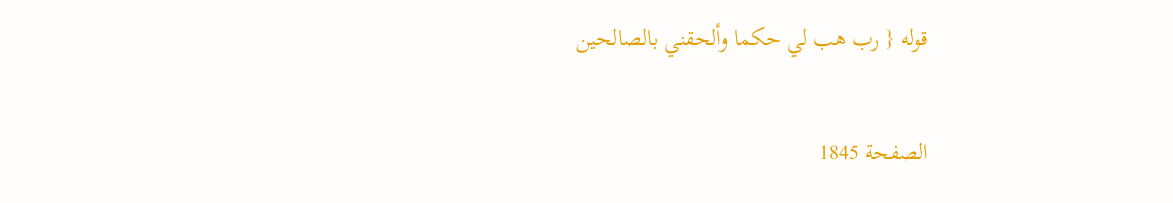قوله { رب هب لي حكما وألحقني بالصالحين

الصفحة 1845